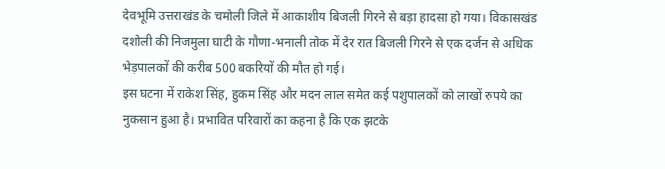देवभूमि उत्तराखंड के चमोली जिले में आकाशीय बिजली गिरने से बड़ा हादसा हो गया। विकासखंड दशोली की निजमुला घाटी के गौणा-भनाली तोक में देर रात बिजली गिरने से एक दर्जन से अधिक भेड़पालकों की करीब 500 बकरियों की मौत हो गई।
इस घटना में राकेश सिंह, हुकम सिंह और मदन लाल समेत कई पशुपालकों को लाखों रुपये का नुकसान हुआ है। प्रभावित परिवारों का कहना है कि एक झटके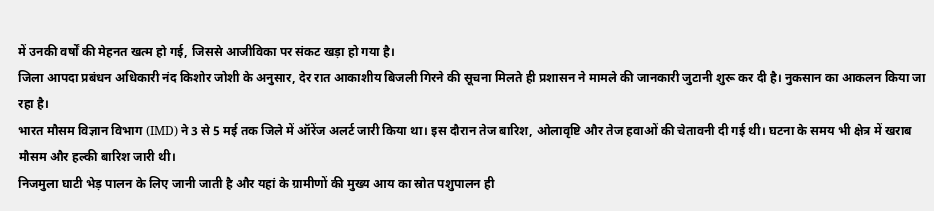में उनकी वर्षों की मेहनत खत्म हो गई, जिससे आजीविका पर संकट खड़ा हो गया है।
जिला आपदा प्रबंधन अधिकारी नंद किशोर जोशी के अनुसार, देर रात आकाशीय बिजली गिरने की सूचना मिलते ही प्रशासन ने मामले की जानकारी जुटानी शुरू कर दी है। नुकसान का आकलन किया जा रहा है।
भारत मौसम विज्ञान विभाग (IMD) ने 3 से 5 मई तक जिले में ऑरेंज अलर्ट जारी किया था। इस दौरान तेज बारिश, ओलावृष्टि और तेज हवाओं की चेतावनी दी गई थी। घटना के समय भी क्षेत्र में खराब मौसम और हल्की बारिश जारी थी।
निजमुला घाटी भेड़ पालन के लिए जानी जाती है और यहां के ग्रामीणों की मुख्य आय का स्रोत पशुपालन ही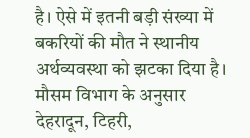है। ऐसे में इतनी बड़ी संख्या में बकरियों की मौत ने स्थानीय अर्थव्यवस्था को झटका दिया है।
मौसम विभाग के अनुसार देहरादून, टिहरी,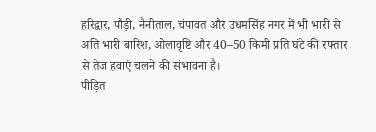हरिद्वार, पौड़ी, नैनीताल, चंपावत और उधमसिंह नगर में भी भारी से अति भारी बारिश, ओलावृष्टि और 40–50 किमी प्रति घंटे की रफ्तार से तेज हवाएं चलने की संभावना है।
पीड़ित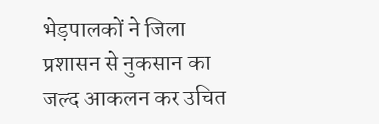भेड़पालकों ने जिला प्रशासन से नुकसान का जल्द आकलन कर उचित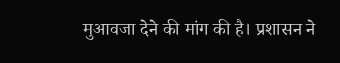मुआवजा देने की मांग की है। प्रशासन ने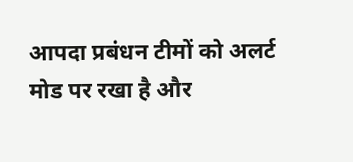आपदा प्रबंधन टीमों को अलर्ट मोड पर रखा है और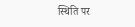स्थिति पर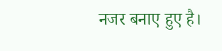नजर बनाए हुए है।